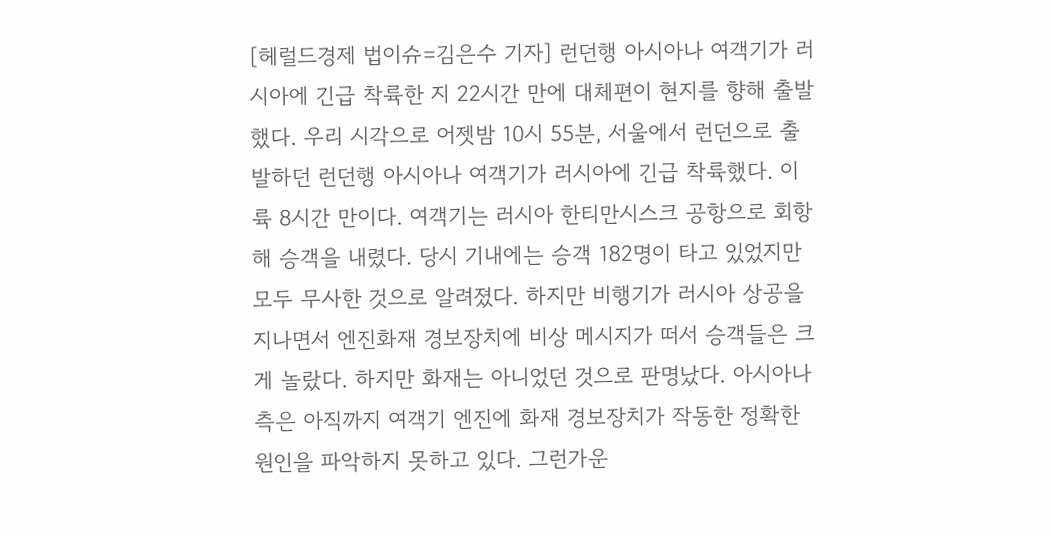[헤럴드경제 법이슈=김은수 기자] 런던행 아시아나 여객기가 러시아에 긴급 착륙한 지 22시간 만에 대체편이 현지를 향해 출발했다. 우리 시각으로 어젯밤 10시 55분, 서울에서 런던으로 출발하던 런던행 아시아나 여객기가 러시아에 긴급 착륙했다. 이륙 8시간 만이다. 여객기는 러시아 한티만시스크 공항으로 회항해 승객을 내렸다. 당시 기내에는 승객 182명이 타고 있었지만 모두 무사한 것으로 알려졌다. 하지만 비행기가 러시아 상공을 지나면서 엔진화재 경보장치에 비상 메시지가 떠서 승객들은 크게 놀랐다. 하지만 화재는 아니었던 것으로 판명났다. 아시아나 측은 아직까지 여객기 엔진에 화재 경보장치가 작동한 정확한 원인을 파악하지 못하고 있다. 그런가운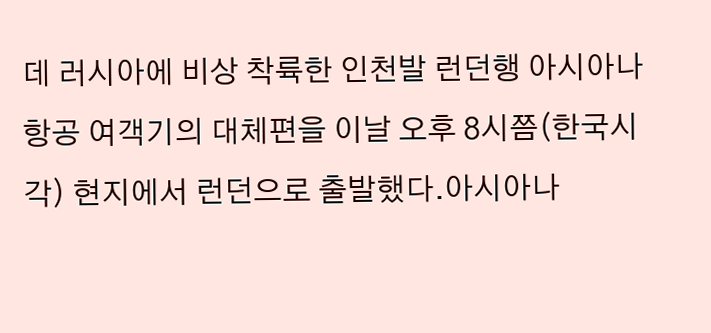데 러시아에 비상 착륙한 인천발 런던행 아시아나항공 여객기의 대체편을 이날 오후 8시쯤(한국시각) 현지에서 런던으로 출발했다.아시아나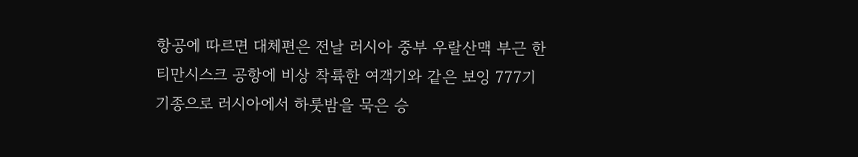항공에 따르면 대체편은 전날 러시아 중부 우랄산맥 부근 한티만시스크 공항에 비상 착륙한 여객기와 같은 보잉 777기 기종으로 러시아에서 하룻밤을 묵은 승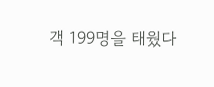객 199명을 태웠다